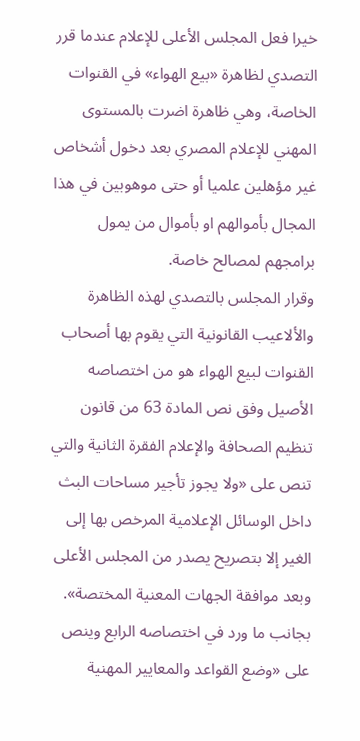خيرا فعل المجلس الأعلى للإعلام عندما قرر التصدي لظاهرة «بيع الهواء» في القنوات الخاصة، وهي ظاهرة اضرت بالمستوى المهني للإعلام المصري بعد دخول أشخاص غير مؤهلين علميا أو حتى موهوبين في هذا المجال بأموالهم او بأموال من يمول برامجهم لمصالح خاصة.
وقرار المجلس بالتصدي لهذه الظاهرة والألاعيب القانونية التي يقوم بها أصحاب القنوات لبيع الهواء هو من اختصاصه الأصيل وفق نص المادة 63 من قانون تنظيم الصحافة والإعلام الفقرة الثانية والتي تنص على «ولا يجوز تأجير مساحات البث داخل الوسائل الإعلامية المرخص بها إلى الغير إلا بتصريح يصدر من المجلس الأعلى وبعد موافقة الجهات المعنية المختصة».
بجانب ما ورد في اختصاصه الرابع وينص على «وضع القواعد والمعايير المهنية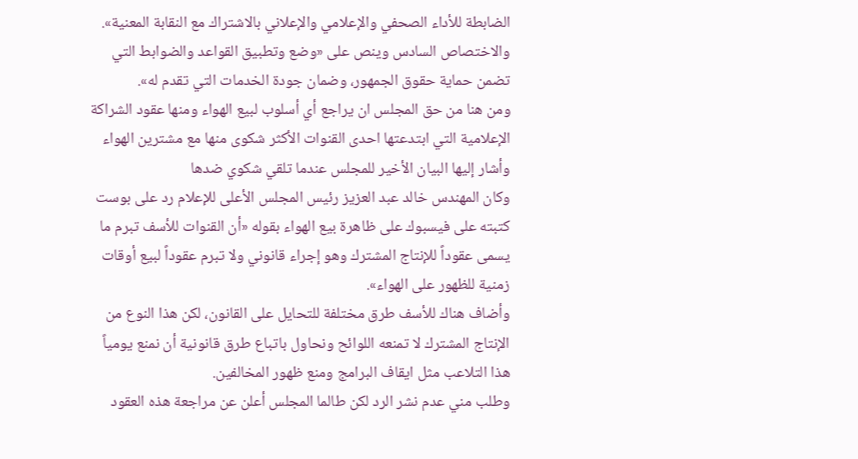الضابطة للأداء الصحفي والإعلامي والإعلاني بالاشتراك مع النقابة المعنية».
والاختصاص السادس وينص على «وضع وتطبيق القواعد والضوابط التي تضمن حماية حقوق الجمهور، وضمان جودة الخدمات التي تقدم له».
ومن هنا من حق المجلس ان يراجع أي أسلوب لبيع الهواء ومنها عقود الشراكة الإعلامية التي ابتدعتها احدى القنوات الأكثر شكوى منها مع مشترين الهواء وأشار إليها البيان الأخير للمجلس عندما تلقي شكوي ضدها
وكان المهندس خالد عبد العزيز رئيس المجلس الأعلى للإعلام رد على بوست كتبته على فيسبوك على ظاهرة بيع الهواء بقوله «أن القنوات للأسف تبرم ما يسمى عقوداً للإنتاج المشترك وهو إجراء قانوني ولا تبرم عقوداً لبيع أوقات زمنية للظهور على الهواء».
وأضاف هناك للأسف طرق مختلفة للتحايل على القانون، لكن هذا النوع من الإنتاج المشترك لا تمنعه اللوائح ونحاول باتباع طرق قانونية أن نمنع يومياً هذا التلاعب مثل ايقاف البرامج ومنع ظهور المخالفين.
وطلب مني عدم نشر الرد لكن طالما المجلس أعلن عن مراجعة هذه العقود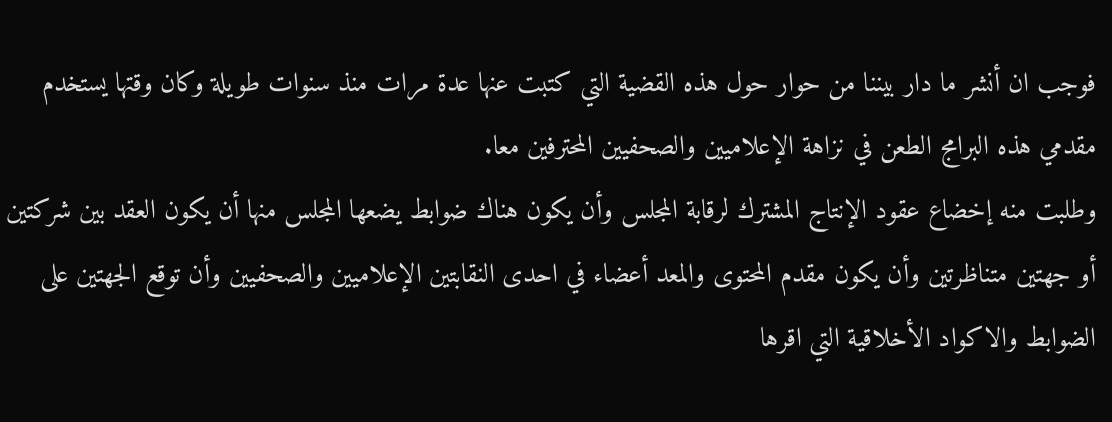فوجب ان أنشر ما دار بيننا من حوار حول هذه القضية التي كتبت عنها عدة مرات منذ سنوات طويلة وكان وقتها يستخدم مقدمي هذه البرامج الطعن في نزاهة الإعلاميين والصحفيين المحترفين معا.
وطلبت منه إخضاع عقود الإنتاج المشترك لرقابة المجلس وأن يكون هناك ضوابط يضعها المجلس منها أن يكون العقد بين شركتين أو جهتين متناظرتين وأن يكون مقدم المحتوى والمعد أعضاء في احدى النقابتين الإعلاميين والصحفيين وأن توقع الجهتين على الضوابط والاكواد الأخلاقية التي اقرها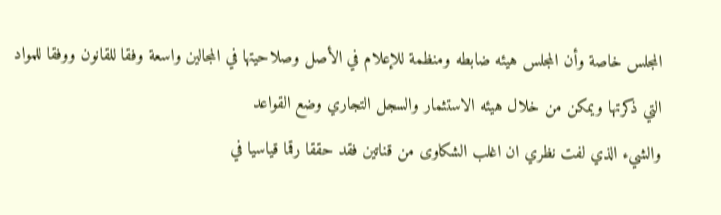المجلس خاصة وأن المجلس هيئه ضابطه ومنظمة للإعلام في الأصل وصلاحيتها في المجالين واسعة وفقا للقانون ووفقا للمواد التي ذكرتها ويمكن من خلال هيئه الاستثمار والسجل التجاري وضع القواعد
والشيء الذي لفت نظري ان اغلب الشكاوى من قناتين فقد حققا رقما قياسيا في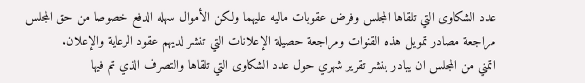عدد الشكاوى التي تلقاها المجلس وفرض عقوبات ماليه عليهما ولكن الأموال سهله الدفع خصوصا من حق المجلس مراجعة مصادر تمويل هذه القنوات ومراجعة حصيلة الإعلانات التي تنشر لديهم عقود الرعاية والإعلان.
اتمني من المجلس ان يبادر بنشر تقرير شهري حول عدد الشكاوى التي تلقاها والتصرف الذي تم فيها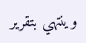وينتهي بتقرير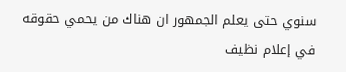سنوي حتى يعلم الجمهور ان هناك من يحمي حقوقه في إعلام نظيف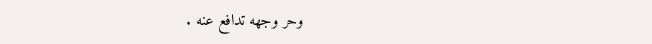وحر وجهه تدافع عنه .